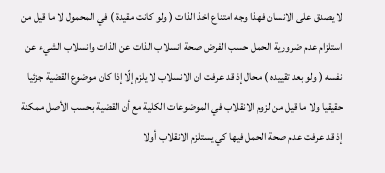لا يصدق على الانسان فهذا وجه امتناع اخذ الذات ( ولو كانت مقيدة ) في المحمول لا ما قيل من استلزام عدم ضرورية الحمل حسب الفرض صحة انسلاب الذات عن الذات وانسلاب الشيء عن نفسه ( ولو بعد تقييده ) محال إذ قد عرفت ان الانسلاب لا يلزم إلّا إذا كان موضوع القضية جزئيا حقيقيا ولا ما قيل من لزوم الانقلاب في الموضوعات الكلية مع أن القضية بحسب الأصل ممكنة إذ قد عرفت عدم صحة الحمل فيها كي يستلزم الانقلاب أولا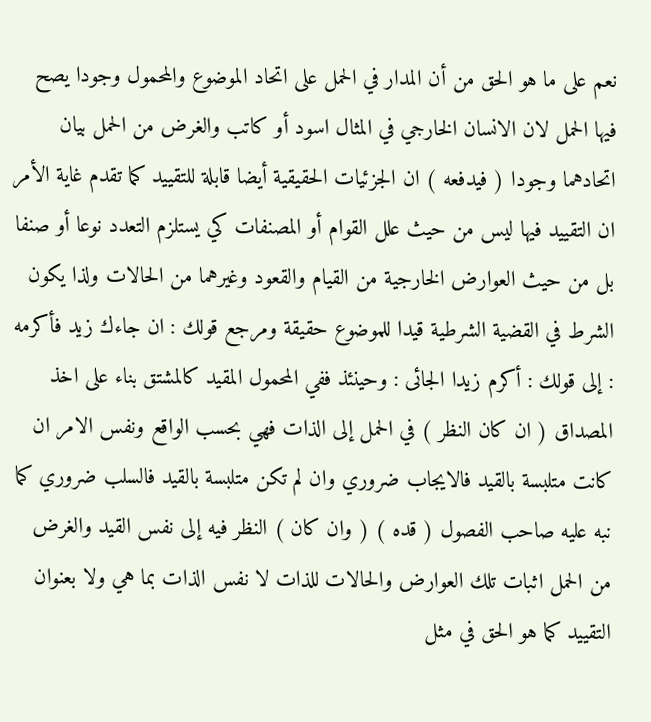نعم على ما هو الحق من أن المدار في الحمل على اتحاد الموضوع والمحمول وجودا يصح فيها الحمل لان الانسان الخارجي في المثال اسود أو كاتب والغرض من الحمل بيان اتحادهما وجودا ( فيدفعه ) ان الجزئيات الحقيقية أيضا قابلة للتقييد كما تقدم غاية الأمر ان التقييد فيها ليس من حيث علل القوام أو المصنفات كي يستلزم التعدد نوعا أو صنفا بل من حيث العوارض الخارجية من القيام والقعود وغيرهما من الحالات ولذا يكون الشرط في القضية الشرطية قيدا للموضوع حقيقة ومرجع قولك : ان جاءك زيد فأكرمه : إلى قولك : أكرم زيدا الجائى : وحينئذ ففي المحمول المقيد كالمشتق بناء على اخذ المصداق ( ان كان النظر ) في الحمل إلى الذات فهي بحسب الواقع ونفس الامر ان كانت متلبسة بالقيد فالايجاب ضروري وان لم تكن متلبسة بالقيد فالسلب ضروري كما نبه عليه صاحب الفصول ( قده ) ( وان كان ) النظر فيه إلى نفس القيد والغرض من الحمل اثبات تلك العوارض والحالات للذات لا نفس الذات بما هي ولا بعنوان التقييد كما هو الحق في مثل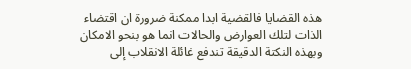هذه القضايا فالقضية ابدا ممكنة ضرورة ان اقتضاء الذات لتلك العوارض والحالات انما هو بنحو الامكان وبهذه النكتة الدقيقة تندفع غائلة الانقلاب إلى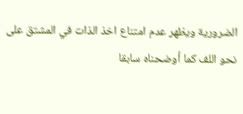الضرورية ويظهر عدم امتناع اخذ الذات في المشتق على نحو اللف كما أوضحناه سابقا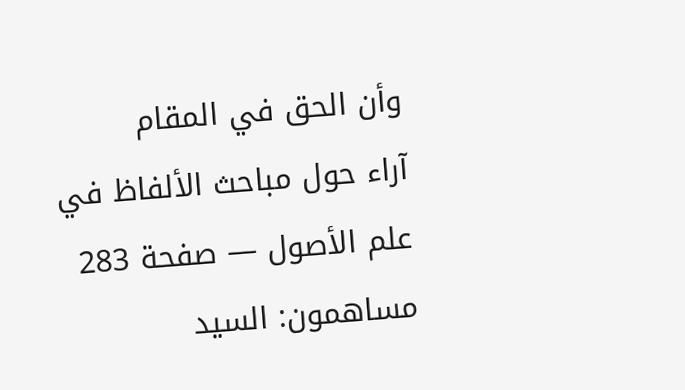وأن الحق في المقام
آراء حول مباحث الألفاظ في علم الأصول — صفحة 283
مساهمون: السيد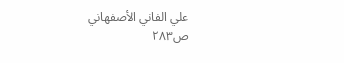علي الفاني الأصفهاني
ص٢٨٣